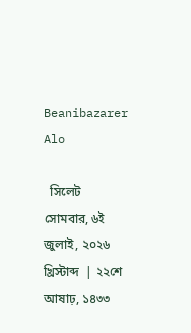Beanibazarer Alo

  সিলেট     সোমবার, ৬ই জুলাই, ২০২৬ খ্রিস্টাব্দ  | ২২শে আষাঢ়, ১৪৩৩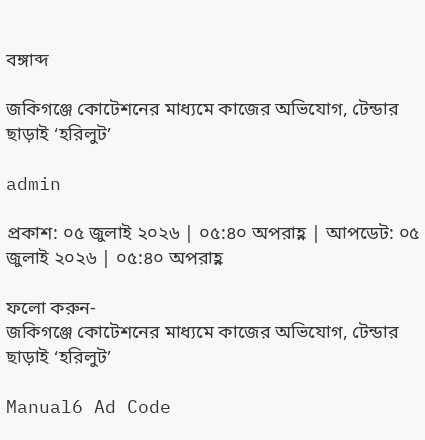বঙ্গাব্দ

জকিগঞ্জে কোটেশনের মাধ্যমে কাজের অভিযোগ, টেন্ডার ছাড়াই ‘হরিলুট’

admin

প্রকাশ: ০৫ জুলাই ২০২৬ | ০৫:৪০ অপরাহ্ণ | আপডেট: ০৫ জুলাই ২০২৬ | ০৫:৪০ অপরাহ্ণ

ফলো করুন-
জকিগঞ্জে কোটেশনের মাধ্যমে কাজের অভিযোগ, টেন্ডার ছাড়াই ‘হরিলুট’

Manual6 Ad Code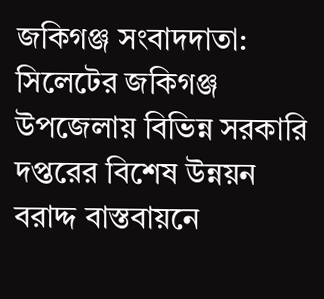জকিগঞ্জ সংবাদদাতা:
সিলেটের জকিগঞ্জ উপজেলায় বিভিন্ন সরকারি দপ্তরের বিশেষ উন্নয়ন বরাদ্দ বাস্তবায়নে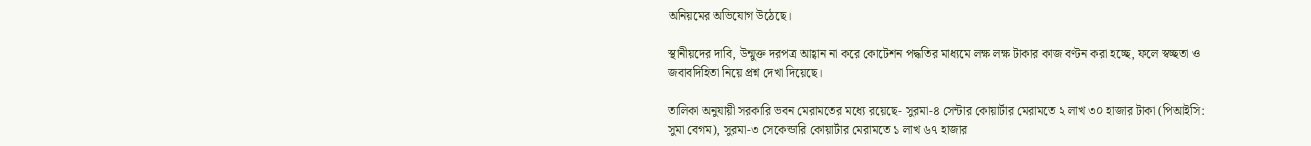অনিয়মের অভিযোগ উঠেছে।

স্থানীয়দের দাবি, উন্মুক্ত দরপত্র আহ্বান না করে কোটেশন পদ্ধতির মাধ্যমে লক্ষ লক্ষ টাকার কাজ বণ্টন করা হচ্ছে, ফলে স্বচ্ছতা ও জবাবদিহিতা নিয়ে প্রশ্ন দেখা দিয়েছে।

তালিকা অনুযায়ী সরকারি ভবন মেরামতের মধ্যে রয়েছে- সুরমা-৪ সেন্টার কোয়ার্টার মেরামতে ২ লাখ ৩০ হাজার টাকা (পিআইসি: সুমা বেগম), সুরমা-৩ সেকেন্ডারি কোয়ার্টার মেরামতে ১ লাখ ৬৭ হাজার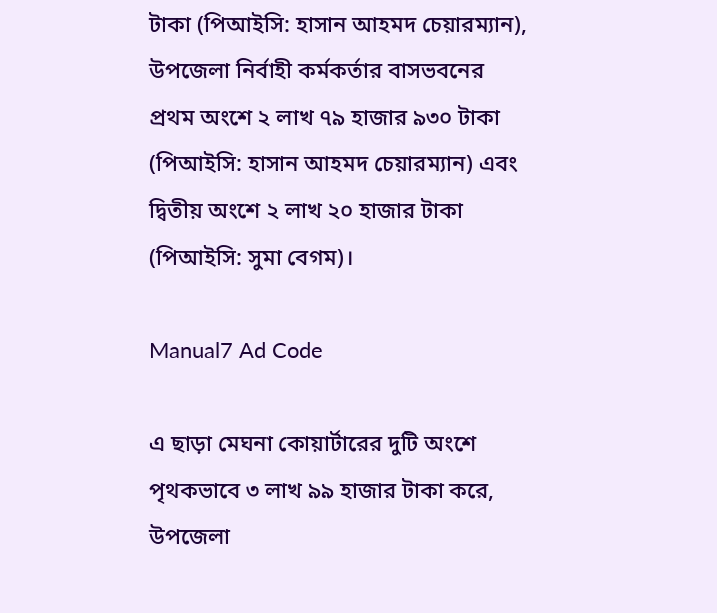টাকা (পিআইসি: হাসান আহমদ চেয়ারম্যান), উপজেলা নির্বাহী কর্মকর্তার বাসভবনের প্রথম অংশে ২ লাখ ৭৯ হাজার ৯৩০ টাকা (পিআইসি: হাসান আহমদ চেয়ারম্যান) এবং দ্বিতীয় অংশে ২ লাখ ২০ হাজার টাকা (পিআইসি: সুমা বেগম)।

Manual7 Ad Code

এ ছাড়া মেঘনা কোয়ার্টারের দুটি অংশে পৃথকভাবে ৩ লাখ ৯৯ হাজার টাকা করে, উপজেলা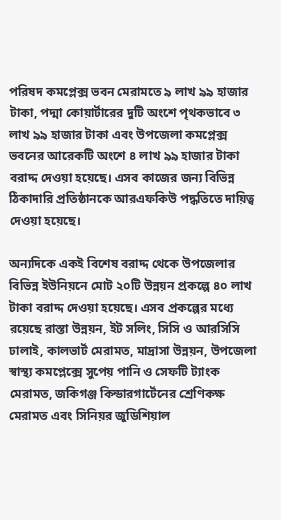পরিষদ কমপ্লেক্স ভবন মেরামতে ৯ লাখ ৯৯ হাজার টাকা, পদ্মা কোয়ার্টারের দুটি অংশে পৃথকভাবে ৩ লাখ ৯৯ হাজার টাকা এবং উপজেলা কমপ্লেক্স ভবনের আরেকটি অংশে ৪ লাখ ৯৯ হাজার টাকা বরাদ্দ দেওয়া হয়েছে। এসব কাজের জন্য বিভিন্ন ঠিকাদারি প্রতিষ্ঠানকে আরএফকিউ পদ্ধতিতে দায়িত্ব দেওয়া হয়েছে।

অন্যদিকে একই বিশেষ বরাদ্দ থেকে উপজেলার বিভিন্ন ইউনিয়নে মোট ২০টি উন্নয়ন প্রকল্পে ৪০ লাখ টাকা বরাদ্দ দেওয়া হয়েছে। এসব প্রকল্পের মধ্যে রয়েছে রাস্তা উন্নয়ন, ইট সলিং, সিসি ও আরসিসি ঢালাই, কালভার্ট মেরামত, মাদ্রাসা উন্নয়ন, উপজেলা স্বাস্থ্য কমপ্লেক্সে সুপেয় পানি ও সেফটি ট্যাংক মেরামত, জকিগঞ্জ কিন্ডারগার্টেনের শ্রেণিকক্ষ মেরামত এবং সিনিয়র জুডিশিয়াল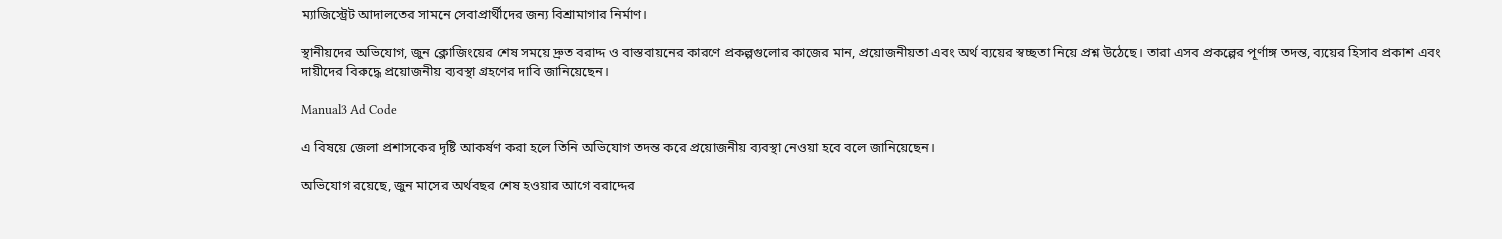ম্যাজিস্ট্রেট আদালতের সামনে সেবাপ্রার্থীদের জন্য বিশ্রামাগার নির্মাণ।

স্থানীয়দের অভিযোগ, জুন ক্লোজিংয়ের শেষ সময়ে দ্রুত বরাদ্দ ও বাস্তবায়নের কারণে প্রকল্পগুলোর কাজের মান, প্রয়োজনীয়তা এবং অর্থ ব্যয়ের স্বচ্ছতা নিয়ে প্রশ্ন উঠেছে। তারা এসব প্রকল্পের পূর্ণাঙ্গ তদন্ত, ব্যয়ের হিসাব প্রকাশ এবং দায়ীদের বিরুদ্ধে প্রয়োজনীয় ব্যবস্থা গ্রহণের দাবি জানিয়েছেন।

Manual3 Ad Code

এ বিষয়ে জেলা প্রশাসকের দৃষ্টি আকর্ষণ করা হলে তিনি অভিযোগ তদন্ত করে প্রয়োজনীয় ব্যবস্থা নেওয়া হবে বলে জানিয়েছেন।

অভিযোগ রয়েছে, জুন মাসের অর্থবছর শেষ হওয়ার আগে বরাদ্দের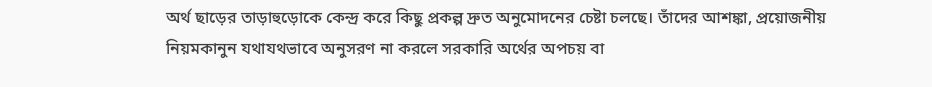অর্থ ছাড়ের তাড়াহুড়োকে কেন্দ্র করে কিছু প্রকল্প দ্রুত অনুমোদনের চেষ্টা চলছে। তাঁদের আশঙ্কা, প্রয়োজনীয় নিয়মকানুন যথাযথভাবে অনুসরণ না করলে সরকারি অর্থের অপচয় বা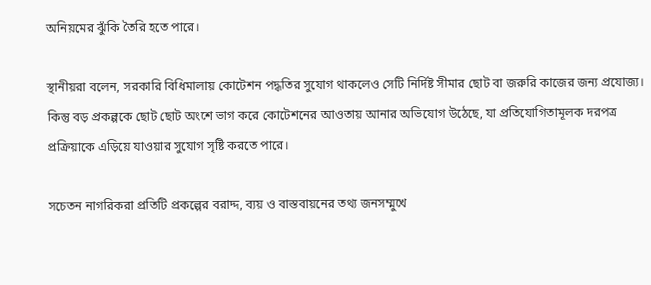অনিয়মের ঝুঁকি তৈরি হতে পারে।

স্থানীয়রা বলেন, সরকারি বিধিমালায় কোটেশন পদ্ধতির সুযোগ থাকলেও সেটি নির্দিষ্ট সীমার ছোট বা জরুরি কাজের জন্য প্রযোজ্য। কিন্তু বড় প্রকল্পকে ছোট ছোট অংশে ভাগ করে কোটেশনের আওতায় আনার অভিযোগ উঠেছে, যা প্রতিযোগিতামূলক দরপত্র প্রক্রিয়াকে এড়িয়ে যাওয়ার সুযোগ সৃষ্টি করতে পারে।

সচেতন নাগরিকরা প্রতিটি প্রকল্পের বরাদ্দ, ব্যয় ও বাস্তবায়নের তথ্য জনসম্মুখে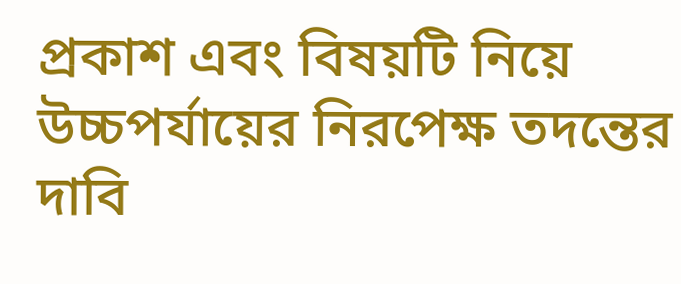প্রকাশ এবং বিষয়টি নিয়ে উচ্চপর্যায়ের নিরপেক্ষ তদন্তের দাবি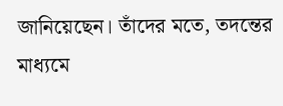জানিয়েছেন। তাঁদের মতে, তদন্তের মাধ্যমে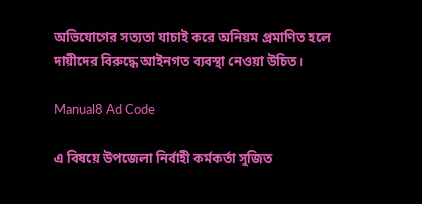অভিযোগের সত্যতা যাচাই করে অনিয়ম প্রমাণিত হলে দায়ীদের বিরুদ্ধে আইনগত ব্যবস্থা নেওয়া উচিত।

Manual8 Ad Code

এ বিষয়ে উপজেলা নির্বাহী কর্মকর্তা সুজিত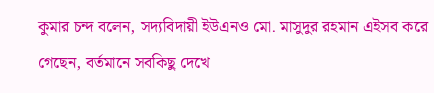কুমার চন্দ বলেন, সদ্যবিদায়ী ইউএনও মো. মাসুদুর রহমান এইসব করে গেছেন, বর্তমানে সবকিছু দেখে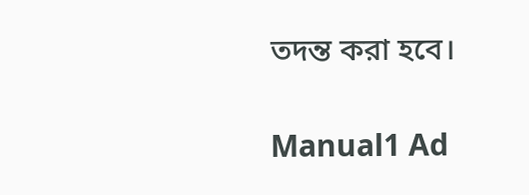তদন্ত করা হবে।

Manual1 Ad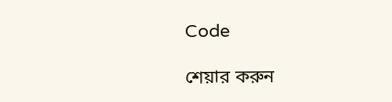Code

শেয়ার করুন